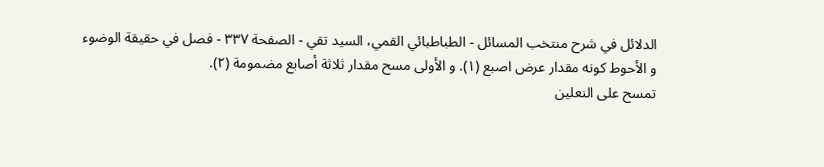الدلائل في شرح منتخب المسائل - الطباطبائي القمي، السید تقي - الصفحة ٣٣٧ - فصل في حقيقة الوضوء
و الأحوط كونه مقدار عرض اصبع (١). و الأولى مسح مقدار ثلاثة أصابع مضمومة (٢).
تمسح على النعلين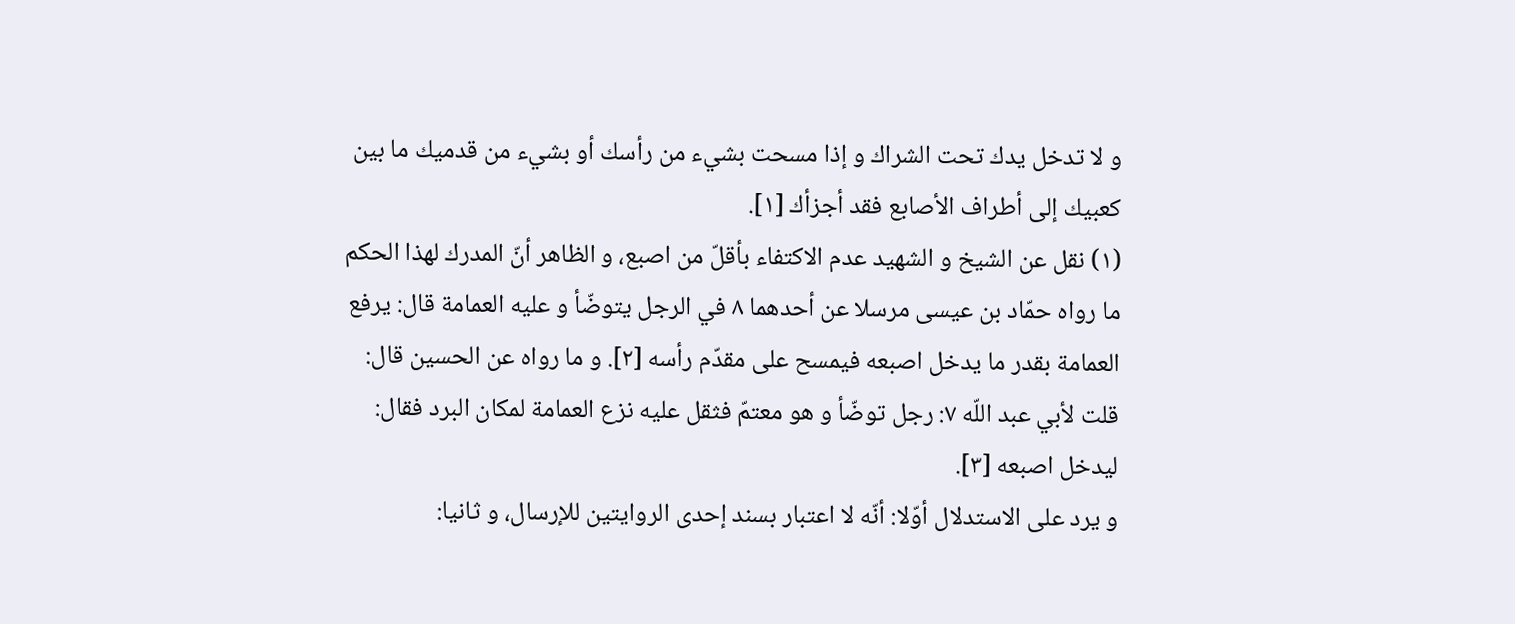و لا تدخل يدك تحت الشراك و إذا مسحت بشيء من رأسك أو بشيء من قدميك ما بين كعبيك إلى أطراف الأصابع فقد أجزأك [١].
(١) نقل عن الشيخ و الشهيد عدم الاكتفاء بأقلّ من اصبع، و الظاهر أنّ المدرك لهذا الحكم ما رواه حمّاد بن عيسى مرسلا عن أحدهما ٨ في الرجل يتوضّأ و عليه العمامة قال: يرفع العمامة بقدر ما يدخل اصبعه فيمسح على مقدّم رأسه [٢]. و ما رواه عن الحسين قال: قلت لأبي عبد اللّه ٧: رجل توضّأ و هو معتمّ فثقل عليه نزع العمامة لمكان البرد فقال: ليدخل اصبعه [٣].
و يرد على الاستدلال أوّلا: أنّه لا اعتبار بسند إحدى الروايتين للإرسال، و ثانيا: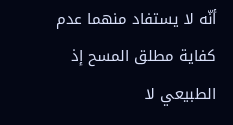أنّه لا يستفاد منهما عدم كفاية مطلق المسح إذ الطبيعي لا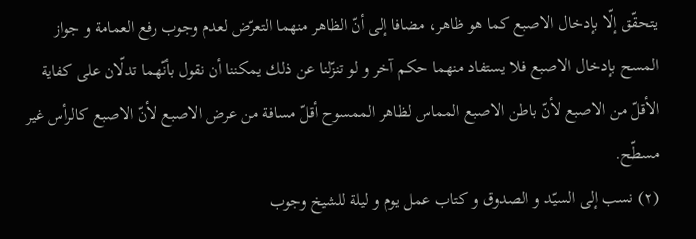يتحقّق إلّا بإدخال الاصبع كما هو ظاهر، مضافا إلى أنّ الظاهر منهما التعرّض لعدم وجوب رفع العمامة و جواز المسح بإدخال الاصبع فلا يستفاد منهما حكم آخر و لو تنزّلنا عن ذلك يمكننا أن نقول بأنّهما تدلّان على كفاية الأقلّ من الاصبع لأنّ باطن الاصبع المماس لظاهر الممسوح أقلّ مسافة من عرض الاصبع لأنّ الاصبع كالرأس غير مسطّح.
(٢) نسب إلى السيّد و الصدوق و كتاب عمل يوم و ليلة للشيخ وجوب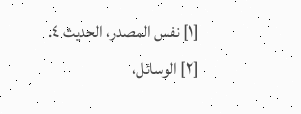[١] نفس المصدر، الحديث ٤.
[٢] الوسائل،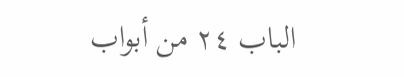الباب ٢٤ من أبواب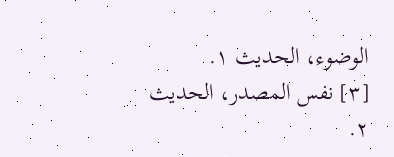الوضوء، الحديث ١.
[٣] نفس المصدر، الحديث ٢.